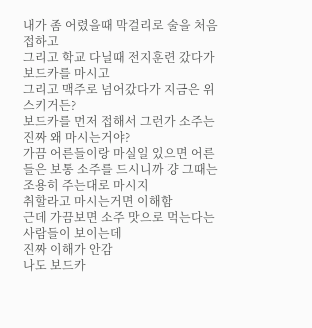내가 좀 어렸을때 막걸리로 술을 처음 접하고
그리고 학교 다닐때 전지훈련 갔다가 보드카를 마시고
그리고 맥주로 넘어갔다가 지금은 위스키거든?
보드카를 먼저 접해서 그런가 소주는 진짜 왜 마시는거야?
가끔 어른들이랑 마실일 있으면 어른들은 보통 소주를 드시니까 걍 그때는 조용히 주는대로 마시지
취할라고 마시는거면 이해함
근데 가끔보면 소주 맛으로 먹는다는 사람들이 보이는데
진짜 이해가 안감
나도 보드카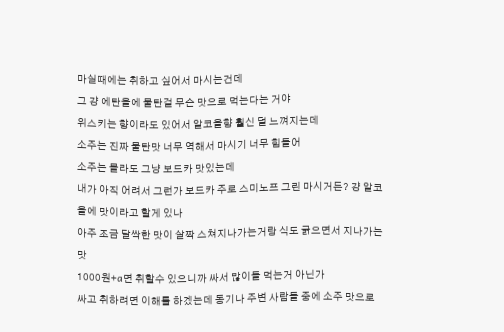마실때에는 취하고 싶어서 마시는건데
그 걍 에탄올에 물탄걸 무슨 맛으로 먹는다는 거야
위스키는 향이라도 있어서 알코올향 훨신 덜 느껴지는데
소주는 진짜 물탄맛 너무 역해서 마시기 너무 힘들어
소주는 몰라도 그냥 보드카 맛있는데
내가 아직 어려서 그런가 보드카 주로 스미노프 그린 마시거든? 걍 알코올에 맛이라고 할게 있나
아주 조금 달싹한 맛이 살짝 스쳐지나가는거랑 식도 긁으면서 지나가는맛
1000원+a면 취할수 있으니까 싸서 많이들 먹는거 아닌가
싸고 취하려면 이해를 하겠는데 동기나 주변 사람들 중에 소주 맛으로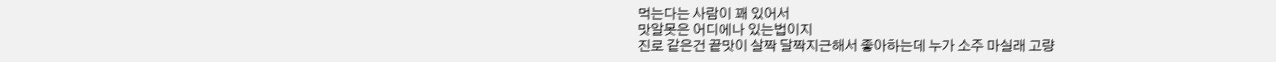먹는다는 사람이 꽤 있어서
맛알못은 어디에나 있는법이지
진로 같은건 끝맛이 살짝 달짝지근해서 좋아하는데 누가 소주 마실래 고량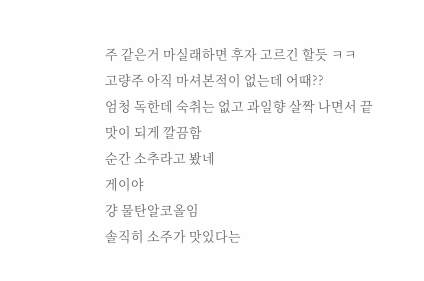주 같은거 마실래하면 후자 고르긴 할듯 ㅋㅋ
고량주 아직 마셔본적이 없는데 어때??
엄청 독한데 숙취는 없고 과일향 살짝 나면서 끝맛이 되게 깔끔함
순간 소추라고 봤네
게이야
걍 물탄알코올임
솔직히 소주가 맛있다는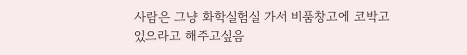사람은 그냥 화학실험실 가서 비품창고에 코박고 있으라고 해주고싶음